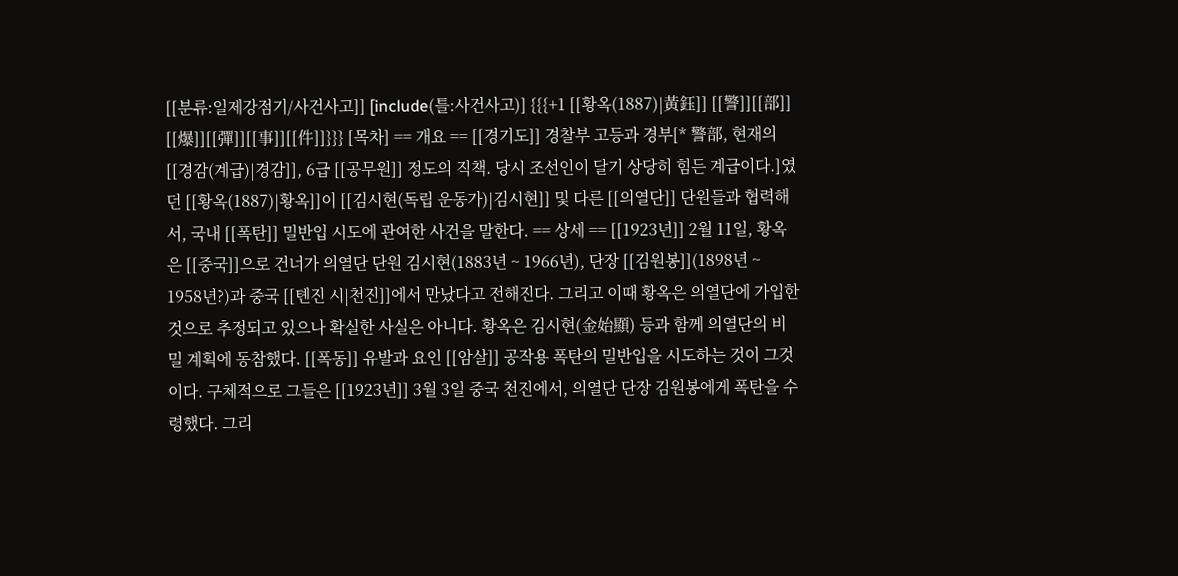[[분류:일제강점기/사건사고]] [include(틀:사건사고)] {{{+1 [[황옥(1887)|黃鈺]] [[警]][[部]] [[爆]][[彈]][[事]][[件]]}}} [목차] == 개요 == [[경기도]] 경찰부 고등과 경부[* 警部, 현재의 [[경감(계급)|경감]], 6급 [[공무원]] 정도의 직책. 당시 조선인이 달기 상당히 힘든 계급이다.]였던 [[황옥(1887)|황옥]]이 [[김시현(독립 운동가)|김시현]] 및 다른 [[의열단]] 단원들과 협력해서, 국내 [[폭탄]] 밀반입 시도에 관여한 사건을 말한다. == 상세 == [[1923년]] 2월 11일, 황옥은 [[중국]]으로 건너가 의열단 단원 김시현(1883년 ~ 1966년), 단장 [[김원봉]](1898년 ~ 1958년?)과 중국 [[톈진 시|천진]]에서 만났다고 전해진다. 그리고 이때 황옥은 의열단에 가입한 것으로 추정되고 있으나 확실한 사실은 아니다. 황옥은 김시현(金始顯) 등과 함께 의열단의 비밀 계획에 동참했다. [[폭동]] 유발과 요인 [[암살]] 공작용 폭탄의 밀반입을 시도하는 것이 그것이다. 구체적으로 그들은 [[1923년]] 3월 3일 중국 천진에서, 의열단 단장 김원봉에게 폭탄을 수령했다. 그리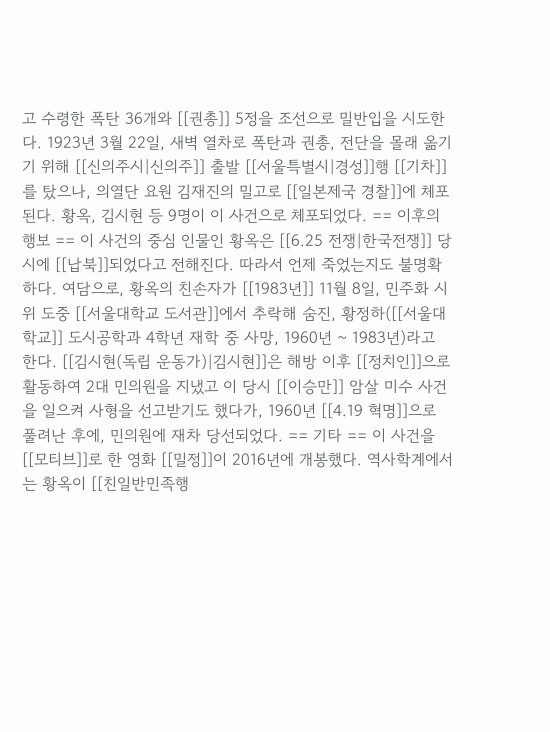고 수령한 폭탄 36개와 [[권총]] 5정을 조선으로 밀반입을 시도한다. 1923년 3월 22일, 새벽 열차로 폭탄과 권총, 전단을 몰래 옮기기 위해 [[신의주시|신의주]] 출발 [[서울특별시|경성]]행 [[기차]]를 탔으나, 의열단 요원 김재진의 밀고로 [[일본제국 경찰]]에 체포된다. 황옥, 김시현 등 9명이 이 사건으로 체포되었다. == 이후의 행보 == 이 사건의 중심 인물인 황옥은 [[6.25 전쟁|한국전쟁]] 당시에 [[납북]]되었다고 전해진다. 따라서 언제 죽었는지도 불명확하다. 여담으로, 황옥의 친손자가 [[1983년]] 11월 8일, 민주화 시위 도중 [[서울대학교 도서관]]에서 추락해 숨진, 황정하([[서울대학교]] 도시공학과 4학년 재학 중 사망, 1960년 ~ 1983년)라고 한다. [[김시현(독립 운동가)|김시현]]은 해방 이후 [[정치인]]으로 활동하여 2대 민의원을 지냈고 이 당시 [[이승만]] 암살 미수 사건을 일으켜 사형을 선고받기도 했다가, 1960년 [[4.19 혁명]]으로 풀려난 후에, 민의원에 재차 당선되었다. == 기타 == 이 사건을 [[모티브]]로 한 영화 [[밀정]]이 2016년에 개봉했다. 역사학계에서는 황옥이 [[친일반민족행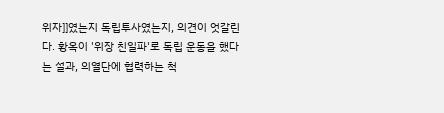위자]]였는지 독립투사였는지, 의견이 엇갈린다. 황옥이 '위장 친일파'로 독립 운동을 했다는 설과, 의열단에 협력하는 척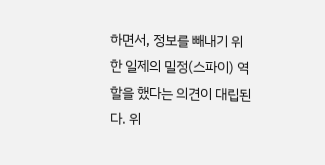하면서, 정보를 빼내기 위한 일제의 밀정(스파이) 역할을 했다는 의견이 대립된다. 위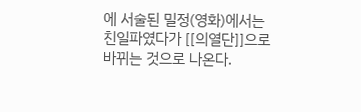에 서술된 밀정(영화)에서는 친일파였다가 [[의열단]]으로 바뀌는 것으로 나온다.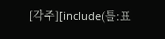[각주][include(틀:표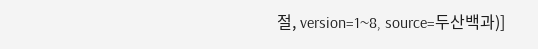절, version=1~8, source=두산백과)]